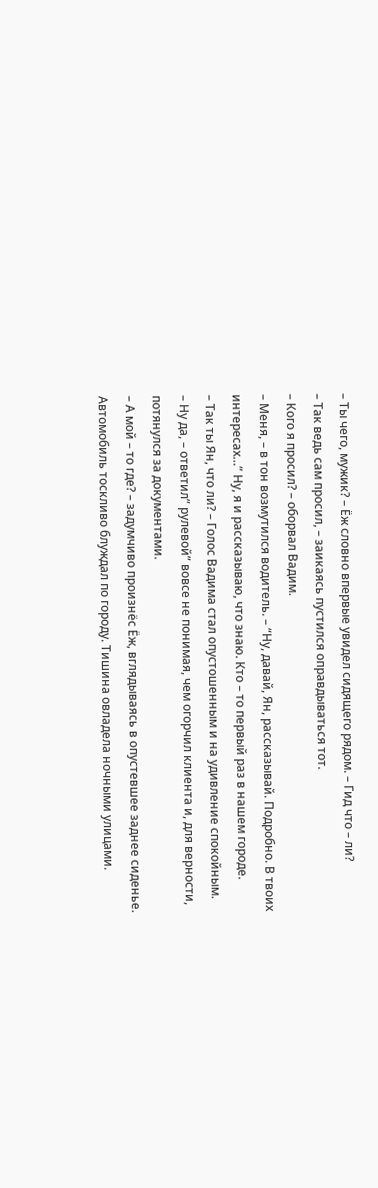– Ты чего, мужик? – Ёж словно впервые увидел сидящего рядом. – Гид что – ли?
– Так ведь сам просил, – заикаясь пустился оправдываться тот.
– Кого я просил? – оборвал Вадим.
– Меня, – в тон возмутился водитель. – “Ну, давай, Ян, рассказывай. Подробно. В твоих интересах…” Ну, я и рассказываю, что знаю. Кто – то первый раз в нашем городе.
– Так ты Ян, что ли? – Голос Вадима стал опустошенным и на удивление спокойным.
– Ну да, – ответил” рулевой” вовсе не понимая, чем огорчил клиента и, для верности, потянулся за документами.
– А мой – то где? – задумчиво произнёс Ёж, вглядываясь в опустевшее заднее сиденье.
Автомобиль тоскливо блуждал по городу. Тишина овладела ночными улицами.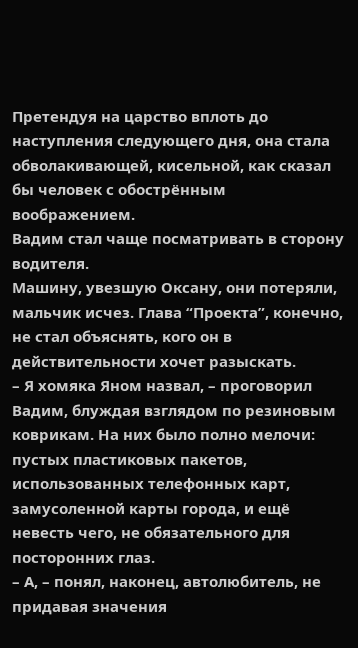Претендуя на царство вплоть до наступления следующего дня, она стала обволакивающей, кисельной, как сказал бы человек с обострённым воображением.
Вадим стал чаще посматривать в сторону водителя.
Машину, увезшую Оксану, они потеряли, мальчик исчез. Глава “Проекта”, конечно, не стал объяснять, кого он в действительности хочет разыскать.
– Я хомяка Яном назвал, – проговорил Вадим, блуждая взглядом по резиновым коврикам. На них было полно мелочи: пустых пластиковых пакетов, использованных телефонных карт, замусоленной карты города, и ещё невесть чего, не обязательного для посторонних глаз.
– А, – понял, наконец, автолюбитель, не придавая значения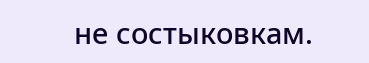не состыковкам.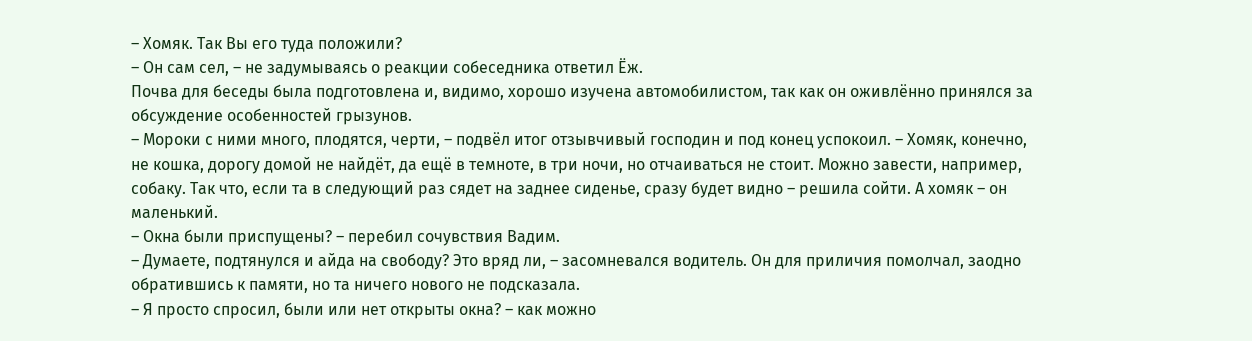– Хомяк. Так Вы его туда положили?
– Он сам сел, – не задумываясь о реакции собеседника ответил Ёж.
Почва для беседы была подготовлена и, видимо, хорошо изучена автомобилистом, так как он оживлённо принялся за обсуждение особенностей грызунов.
– Мороки с ними много, плодятся, черти, – подвёл итог отзывчивый господин и под конец успокоил. – Хомяк, конечно, не кошка, дорогу домой не найдёт, да ещё в темноте, в три ночи, но отчаиваться не стоит. Можно завести, например, собаку. Так что, если та в следующий раз сядет на заднее сиденье, сразу будет видно – решила сойти. А хомяк – он маленький.
– Окна были приспущены? – перебил сочувствия Вадим.
– Думаете, подтянулся и айда на свободу? Это вряд ли, – засомневался водитель. Он для приличия помолчал, заодно обратившись к памяти, но та ничего нового не подсказала.
– Я просто спросил, были или нет открыты окна? – как можно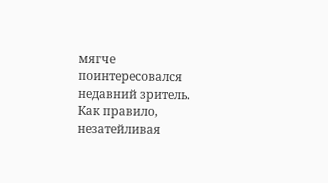мягче поинтересовался недавний зритель.
Как правило, незатейливая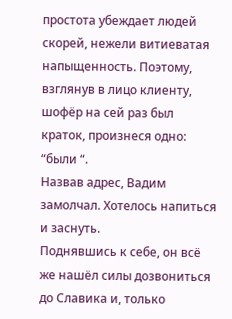простота убеждает людей скорей, нежели витиеватая напыщенность. Поэтому, взглянув в лицо клиенту, шофёр на сей раз был краток, произнеся одно: “были “.
Назвав адрес, Вадим замолчал. Хотелось напиться и заснуть.
Поднявшись к себе, он всё же нашёл силы дозвониться до Славика и, только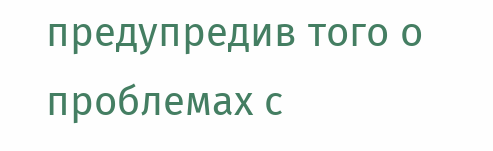предупредив того о проблемах с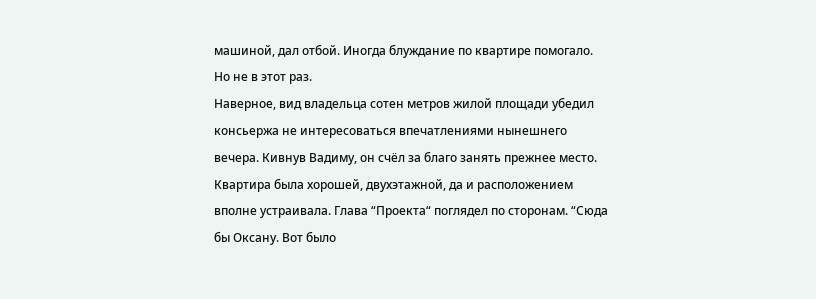машиной, дал отбой. Иногда блуждание по квартире помогало. Но не в этот раз.
Наверное, вид владельца сотен метров жилой площади убедил консьержа не интересоваться впечатлениями нынешнего вечера. Кивнув Вадиму, он счёл за благо занять прежнее место.
Квартира была хорошей, двухэтажной, да и расположением вполне устраивала. Глава “Проекта“ поглядел по сторонам. “Сюда бы Оксану. Вот было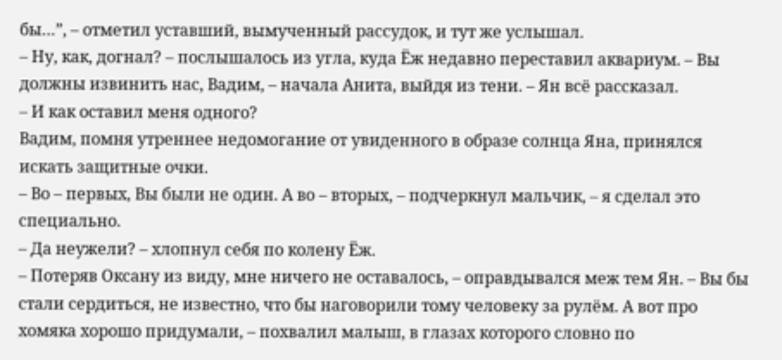бы…”, – отметил уставший, вымученный рассудок, и тут же услышал.
– Ну, как, догнал? – послышалось из угла, куда Ёж недавно переставил аквариум. – Вы должны извинить нас, Вадим, – начала Анита, выйдя из тени. – Ян всё рассказал.
– И как оставил меня одного?
Вадим, помня утреннее недомогание от увиденного в образе солнца Яна, принялся искать защитные очки.
– Во – первых, Вы были не один. А во – вторых, – подчеркнул мальчик, – я сделал это специально.
– Да неужели? – хлопнул себя по колену Ёж.
– Потеряв Оксану из виду, мне ничего не оставалось, – оправдывался меж тем Ян. – Вы бы стали сердиться, не известно, что бы наговорили тому человеку за рулём. А вот про хомяка хорошо придумали, – похвалил малыш, в глазах которого словно по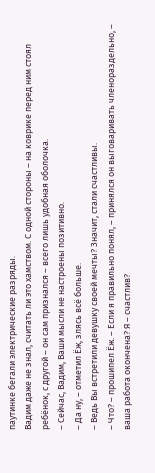паутинке бегали электрические разряды.
Вадим даже не знал, считать ли это хамством. С одной стороны – на коврике перед ним стоял ребёнок, с другой – он сам признался – всего лишь удобная оболочка.
– Сейчас, Вадим, Ваши мысли не настроены позитивно.
– Да ну, – отметил Ёж, злясь всё больше.
– Ведь Вы встретили девушку своей мечты? Значит, стали счастливы.
– Что? – прошипел Ёж. – Если я правильно понял, – принялся он выговаривать членораздельно, – ваша работа окончена? Я – счастлив?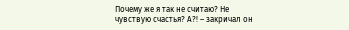Почему же я так не считаю? Не чувствую счастья? А?! – закричал он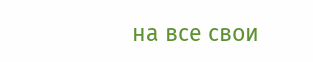на все свои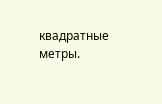квадратные метры.